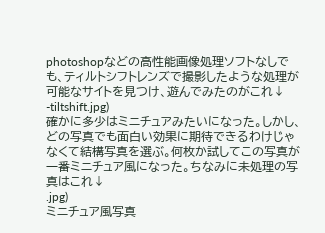photoshopなどの高性能画像処理ソフトなしでも、ティルトシフトレンズで撮影したような処理が可能なサイトを見つけ、遊んでみたのがこれ↓
-tiltshift.jpg)
確かに多少はミニチュアみたいになった。しかし、どの写真でも面白い効果に期待できるわけじゃなくて結構写真を選ぶ。何枚か試してこの写真が一番ミニチュア風になった。ちなみに未処理の写真はこれ↓
.jpg)
ミニチュア風写真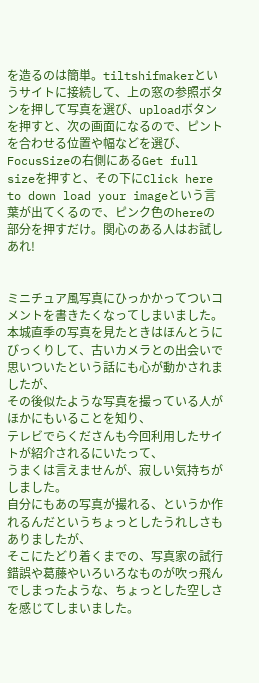を造るのは簡単。tiltshifmakerというサイトに接続して、上の窓の参照ボタンを押して写真を選び、uploadボタンを押すと、次の画面になるので、ピントを合わせる位置や幅などを選び、FocusSizeの右側にあるGet full sizeを押すと、その下にClick here to down load your imageという言葉が出てくるので、ピンク色のhereの部分を押すだけ。関心のある人はお試しあれ!


ミニチュア風写真にひっかかってついコメントを書きたくなってしまいました。
本城直季の写真を見たときはほんとうにびっくりして、古いカメラとの出会いで思いついたという話にも心が動かされましたが、
その後似たような写真を撮っている人がほかにもいることを知り、
テレビでらくださんも今回利用したサイトが紹介されるにいたって、
うまくは言えませんが、寂しい気持ちがしました。
自分にもあの写真が撮れる、というか作れるんだというちょっとしたうれしさもありましたが、
そこにたどり着くまでの、写真家の試行錯誤や葛藤やいろいろなものが吹っ飛んでしまったような、ちょっとした空しさを感じてしまいました。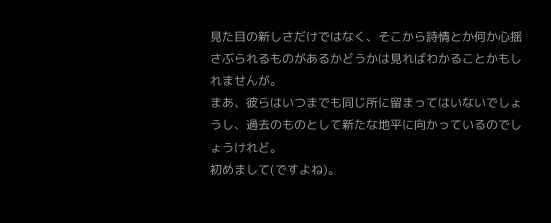見た目の新しさだけではなく、そこから詩情とか何か心揺さぶられるものがあるかどうかは見ればわかることかもしれませんが。
まあ、彼らはいつまでも同じ所に留まってはいないでしょうし、過去のものとして新たな地平に向かっているのでしょうけれど。
初めまして(ですよね)。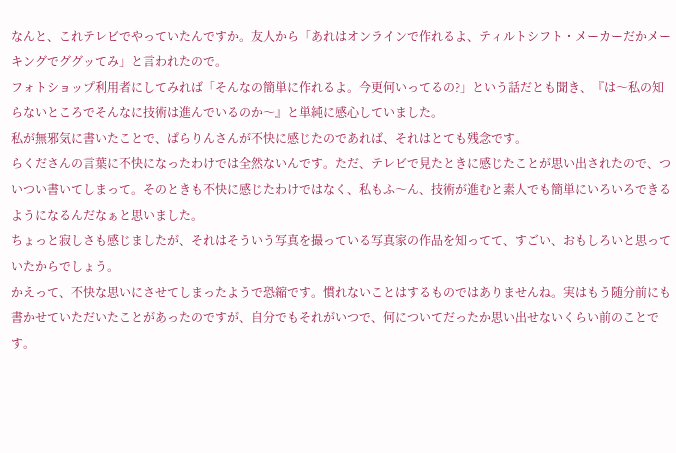なんと、これテレビでやっていたんですか。友人から「あれはオンラインで作れるよ、ティルトシフト・メーカーだかメーキングでググッてみ」と言われたので。
フォトショップ利用者にしてみれば「そんなの簡単に作れるよ。今更何いってるの?」という話だとも聞き、『は〜私の知らないところでそんなに技術は進んでいるのか〜』と単純に感心していました。
私が無邪気に書いたことで、ぱらりんさんが不快に感じたのであれば、それはとても残念です。
らくださんの言葉に不快になったわけでは全然ないんです。ただ、テレビで見たときに感じたことが思い出されたので、ついつい書いてしまって。そのときも不快に感じたわけではなく、私もふ〜ん、技術が進むと素人でも簡単にいろいろできるようになるんだなぁと思いました。
ちょっと寂しさも感じましたが、それはそういう写真を撮っている写真家の作品を知ってて、すごい、おもしろいと思っていたからでしょう。
かえって、不快な思いにさせてしまったようで恐縮です。慣れないことはするものではありませんね。実はもう随分前にも書かせていただいたことがあったのですが、自分でもそれがいつで、何についてだったか思い出せないくらい前のことです。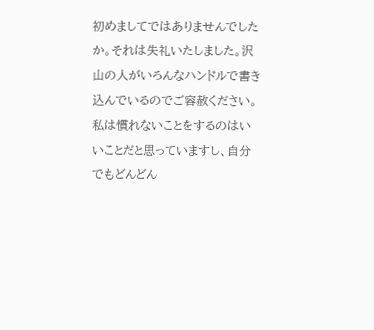初めましてではありませんでしたか。それは失礼いたしました。沢山の人がいろんなハンドルで書き込んでいるのでご容赦ください。
私は慣れないことをするのはいいことだと思っていますし、自分でもどんどん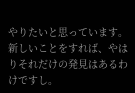やりたいと思っています。新しいことをすれば、やはりそれだけの発見はあるわけですし。